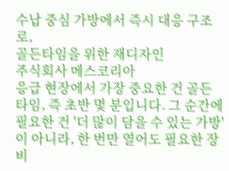수납 중심 가방에서 즉시 대응 구조로,
골든타임을 위한 재디자인
주식회사 메스코리아
응급 현장에서 가장 중요한 건 골든타임, 즉 초반 몇 분입니다. 그 순간에 필요한 건 '더 많이 담을 수 있는 가방'이 아니라, 한 번만 열어도 필요한 장비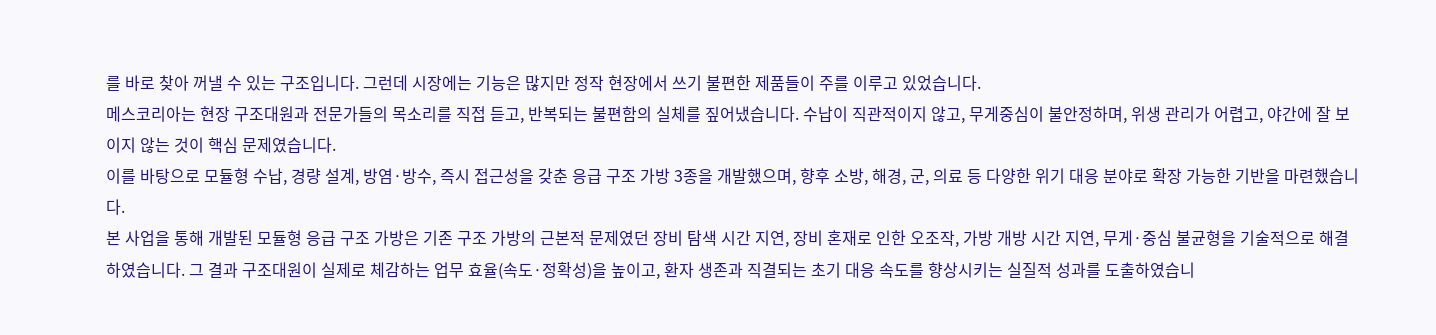를 바로 찾아 꺼낼 수 있는 구조입니다. 그런데 시장에는 기능은 많지만 정작 현장에서 쓰기 불편한 제품들이 주를 이루고 있었습니다.
메스코리아는 현장 구조대원과 전문가들의 목소리를 직접 듣고, 반복되는 불편함의 실체를 짚어냈습니다. 수납이 직관적이지 않고, 무게중심이 불안정하며, 위생 관리가 어렵고, 야간에 잘 보이지 않는 것이 핵심 문제였습니다.
이를 바탕으로 모듈형 수납, 경량 설계, 방염·방수, 즉시 접근성을 갖춘 응급 구조 가방 3종을 개발했으며, 향후 소방, 해경, 군, 의료 등 다양한 위기 대응 분야로 확장 가능한 기반을 마련했습니다.
본 사업을 통해 개발된 모듈형 응급 구조 가방은 기존 구조 가방의 근본적 문제였던 장비 탐색 시간 지연, 장비 혼재로 인한 오조작, 가방 개방 시간 지연, 무게·중심 불균형을 기술적으로 해결하였습니다. 그 결과 구조대원이 실제로 체감하는 업무 효율(속도·정확성)을 높이고, 환자 생존과 직결되는 초기 대응 속도를 향상시키는 실질적 성과를 도출하였습니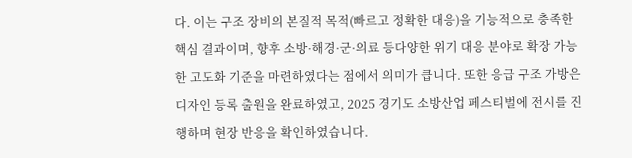다. 이는 구조 장비의 본질적 목적(빠르고 정확한 대응)을 기능적으로 충족한 핵심 결과이며, 향후 소방·해경·군·의료 등다양한 위기 대응 분야로 확장 가능한 고도화 기준을 마련하였다는 점에서 의미가 큽니다. 또한 응급 구조 가방은 디자인 등록 출원을 완료하였고, 2025 경기도 소방산업 페스티벌에 전시를 진행하며 현장 반응을 확인하였습니다.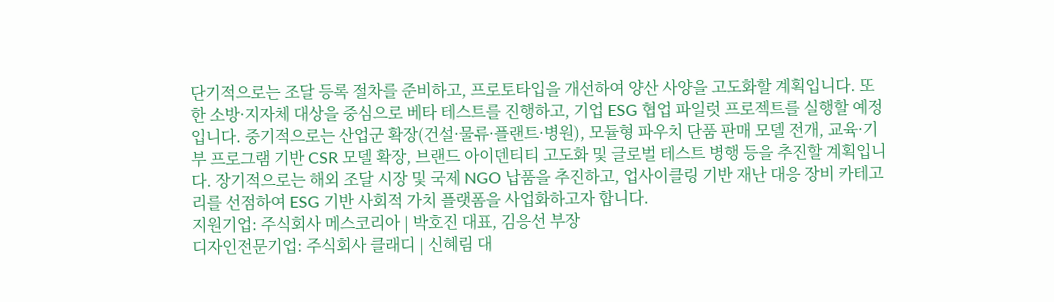단기적으로는 조달 등록 절차를 준비하고, 프로토타입을 개선하여 양산 사양을 고도화할 계획입니다. 또한 소방·지자체 대상을 중심으로 베타 테스트를 진행하고, 기업 ESG 협업 파일럿 프로젝트를 실행할 예정입니다. 중기적으로는 산업군 확장(건설·물류·플랜트·병원), 모듈형 파우치 단품 판매 모델 전개, 교육·기부 프로그램 기반 CSR 모델 확장, 브랜드 아이덴티티 고도화 및 글로벌 테스트 병행 등을 추진할 계획입니다. 장기적으로는 해외 조달 시장 및 국제 NGO 납품을 추진하고, 업사이클링 기반 재난 대응 장비 카테고리를 선점하여 ESG 기반 사회적 가치 플랫폼을 사업화하고자 합니다.
지원기업: 주식회사 메스코리아 | 박호진 대표, 김응선 부장
디자인전문기업: 주식회사 클래디 | 신혜림 대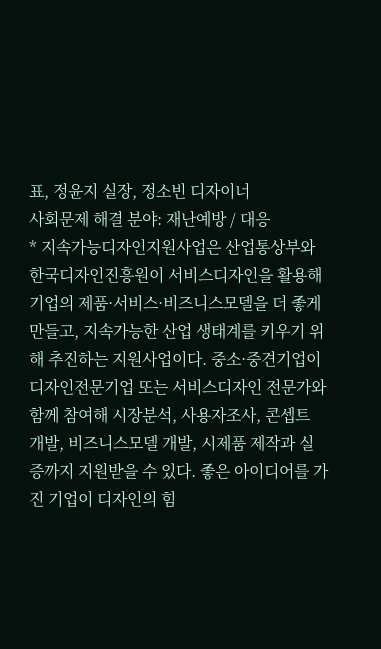표, 정윤지 실장, 정소빈 디자이너
사회문제 해결 분야: 재난예방 / 대응
* 지속가능디자인지원사업은 산업통상부와 한국디자인진흥원이 서비스디자인을 활용해 기업의 제품·서비스·비즈니스모델을 더 좋게 만들고, 지속가능한 산업 생태계를 키우기 위해 추진하는 지원사업이다. 중소·중견기업이 디자인전문기업 또는 서비스디자인 전문가와 함께 참여해 시장분석, 사용자조사, 콘셉트 개발, 비즈니스모델 개발, 시제품 제작과 실증까지 지원받을 수 있다. 좋은 아이디어를 가진 기업이 디자인의 힘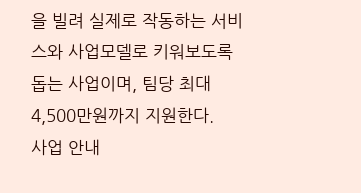을 빌려 실제로 작동하는 서비스와 사업모델로 키워보도록 돕는 사업이며, 팀당 최대 4,500만원까지 지원한다.
사업 안내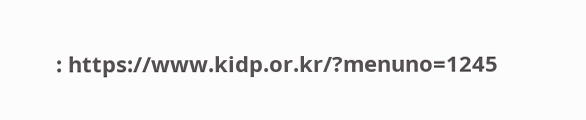: https://www.kidp.or.kr/?menuno=1245